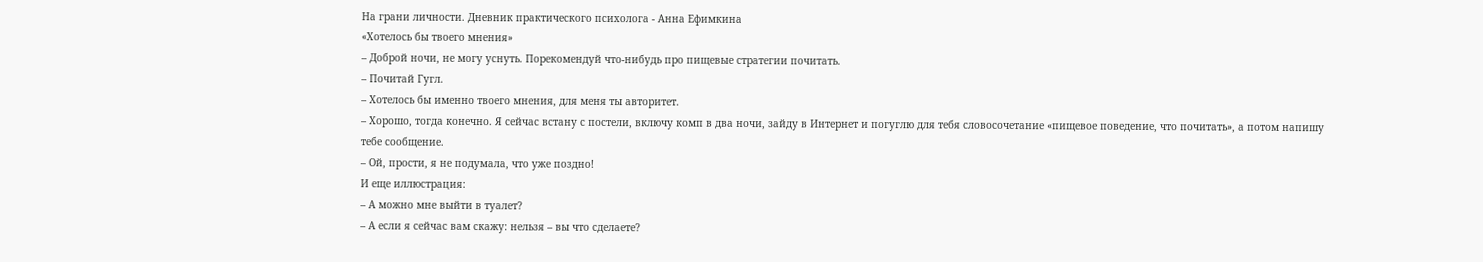На грани личности. Дневник практического психолога - Анна Ефимкина
«Хотелось бы твоего мнения»
– Доброй ночи, не могу уснуть. Порекомендуй что-нибудь про пищевые стратегии почитать.
– Почитай Гугл.
– Хотелось бы именно твоего мнения, для меня ты авторитет.
– Хорошо, тогда конечно. Я сейчас встану с постели, включу комп в два ночи, зайду в Интернет и погуглю для тебя словосочетание «пищевое поведение, что почитать», а потом напишу тебе сообщение.
– Ой, прости, я не подумала, что уже поздно!
И еще иллюстрация:
– А можно мне выйти в туалет?
– А если я сейчас вам скажу: нельзя – вы что сделаете?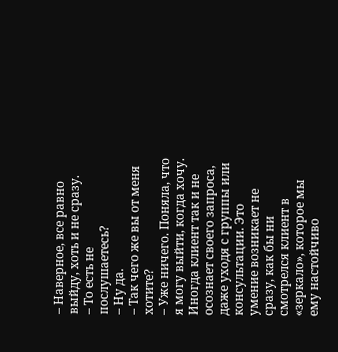– Наверное, все равно выйду, хоть и не сразу.
– То есть не послушаетесь?
– Ну да.
– Так чего же вы от меня хотите?
– Уже ничего. Поняла, что я могу выйти, когда хочу.
Иногда клиент так и не осознает своего запроса, даже уходя с группы или консультации. Это умение возникает не сразу, как бы ни смотрелся клиент в «зеркало», которое мы ему настойчиво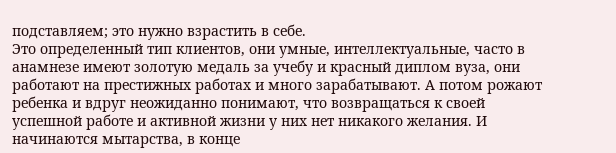подставляем; это нужно взрастить в себе.
Это определенный тип клиентов, они умные, интеллектуальные, часто в анамнезе имеют золотую медаль за учебу и красный диплом вуза, они работают на престижных работах и много зарабатывают. А потом рожают ребенка и вдруг неожиданно понимают, что возвращаться к своей успешной работе и активной жизни у них нет никакого желания. И начинаются мытарства, в конце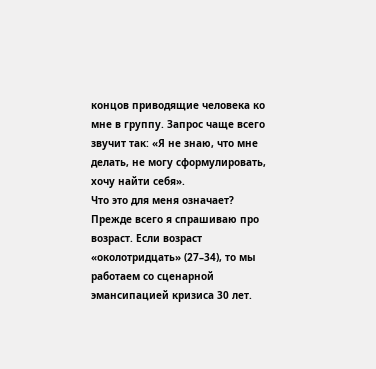концов приводящие человека ко мне в группу. Запрос чаще всего звучит так: «Я не знаю, что мне делать, не могу сформулировать, хочу найти себя».
Что это для меня означает? Прежде всего я спрашиваю про возраст. Если возраст «околотридцать» (27–34), то мы работаем со сценарной эмансипацией кризиса 30 лет.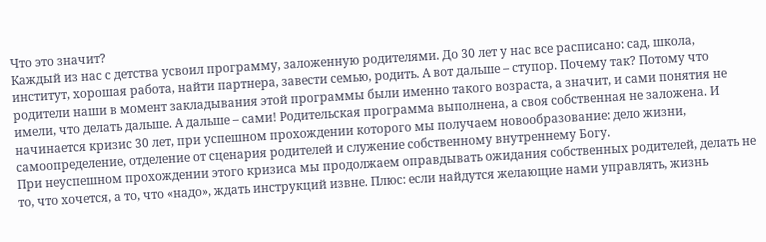Что это значит?
Каждый из нас с детства усвоил программу, заложенную родителями. До 30 лет у нас все расписано: сад, школа, институт, хорошая работа, найти партнера, завести семью, родить. А вот дальше – ступор. Почему так? Потому что родители наши в момент закладывания этой программы были именно такого возраста, а значит, и сами понятия не имели, что делать дальше. А дальше – сами! Родительская программа выполнена, а своя собственная не заложена. И начинается кризис 30 лет, при успешном прохождении которого мы получаем новообразование: дело жизни, самоопределение, отделение от сценария родителей и служение собственному внутреннему Богу.
При неуспешном прохождении этого кризиса мы продолжаем оправдывать ожидания собственных родителей, делать не то, что хочется, а то, что «надо», ждать инструкций извне. Плюс: если найдутся желающие нами управлять, жизнь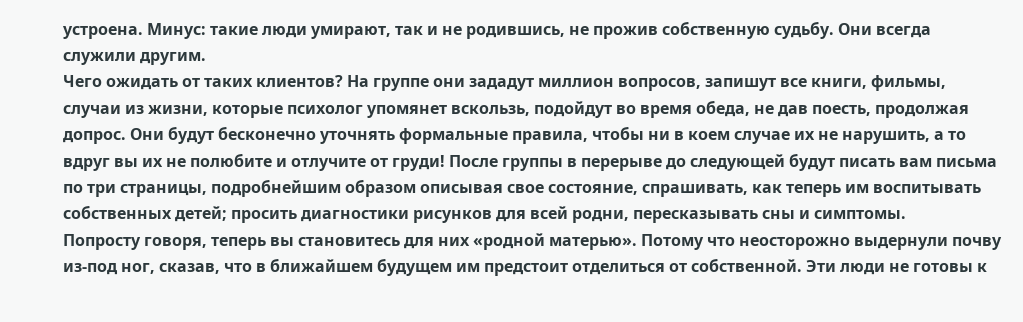устроена. Минус: такие люди умирают, так и не родившись, не прожив собственную судьбу. Они всегда служили другим.
Чего ожидать от таких клиентов? На группе они зададут миллион вопросов, запишут все книги, фильмы, случаи из жизни, которые психолог упомянет вскользь, подойдут во время обеда, не дав поесть, продолжая допрос. Они будут бесконечно уточнять формальные правила, чтобы ни в коем случае их не нарушить, а то вдруг вы их не полюбите и отлучите от груди! После группы в перерыве до следующей будут писать вам письма по три страницы, подробнейшим образом описывая свое состояние, спрашивать, как теперь им воспитывать собственных детей; просить диагностики рисунков для всей родни, пересказывать сны и симптомы.
Попросту говоря, теперь вы становитесь для них «родной матерью». Потому что неосторожно выдернули почву из-под ног, сказав, что в ближайшем будущем им предстоит отделиться от собственной. Эти люди не готовы к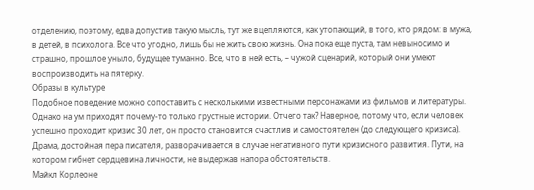отделению, поэтому, едва допустив такую мысль, тут же вцепляются, как утопающий, в того, кто рядом: в мужа, в детей, в психолога. Все что угодно, лишь бы не жить свою жизнь. Она пока еще пуста, там невыносимо и страшно, прошлое уныло, будущее туманно. Все, что в ней есть, – чужой сценарий, который они умеют воспроизводить на пятерку.
Образы в культуре
Подобное поведение можно сопоставить с несколькими известными персонажами из фильмов и литературы. Однако на ум приходят почему-то только грустные истории. Отчего так? Наверное, потому что, если человек успешно проходит кризис 30 лет, он просто становится счастлив и самостоятелен (до следующего кризиса). Драма, достойная пера писателя, разворачивается в случае негативного пути кризисного развития. Пути, на котором гибнет сердцевина личности, не выдержав напора обстоятельств.
Майкл Корлеоне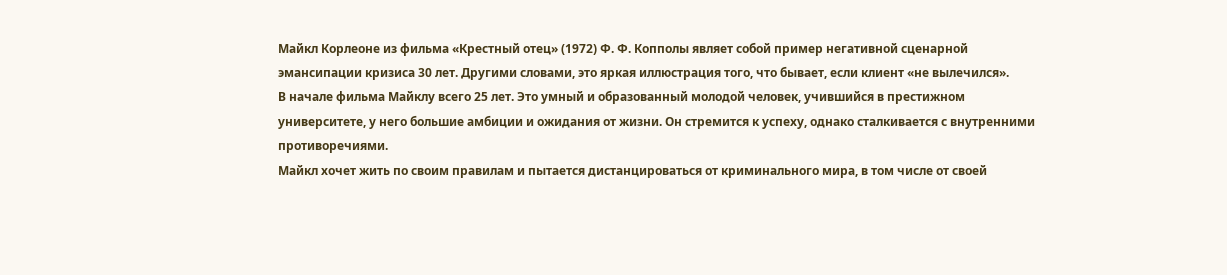Майкл Корлеоне из фильма «Крестный отец» (1972) Ф. Ф. Копполы являет собой пример негативной сценарной эмансипации кризиса 30 лет. Другими словами, это яркая иллюстрация того, что бывает, если клиент «не вылечился».
В начале фильма Майклу всего 25 лет. Это умный и образованный молодой человек, учившийся в престижном университете, у него большие амбиции и ожидания от жизни. Он стремится к успеху, однако сталкивается с внутренними противоречиями.
Майкл хочет жить по своим правилам и пытается дистанцироваться от криминального мира, в том числе от своей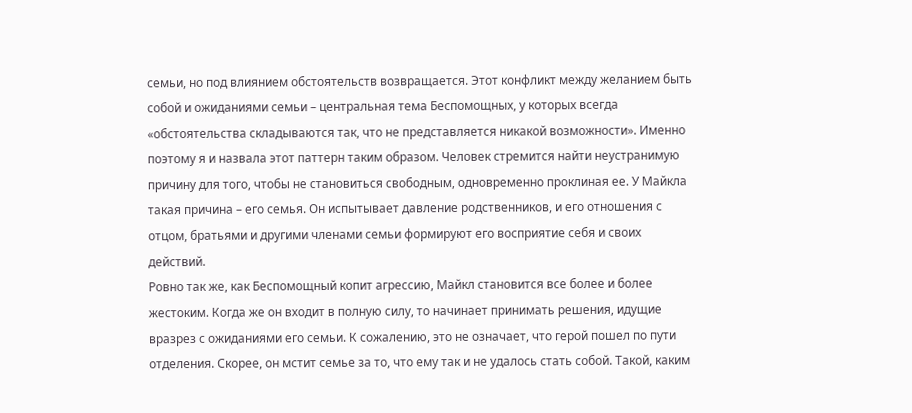семьи, но под влиянием обстоятельств возвращается. Этот конфликт между желанием быть собой и ожиданиями семьи – центральная тема Беспомощных, у которых всегда «обстоятельства складываются так, что не представляется никакой возможности». Именно поэтому я и назвала этот паттерн таким образом. Человек стремится найти неустранимую причину для того, чтобы не становиться свободным, одновременно проклиная ее. У Майкла такая причина – его семья. Он испытывает давление родственников, и его отношения с отцом, братьями и другими членами семьи формируют его восприятие себя и своих действий.
Ровно так же, как Беспомощный копит агрессию, Майкл становится все более и более жестоким. Когда же он входит в полную силу, то начинает принимать решения, идущие вразрез с ожиданиями его семьи. К сожалению, это не означает, что герой пошел по пути отделения. Скорее, он мстит семье за то, что ему так и не удалось стать собой. Такой, каким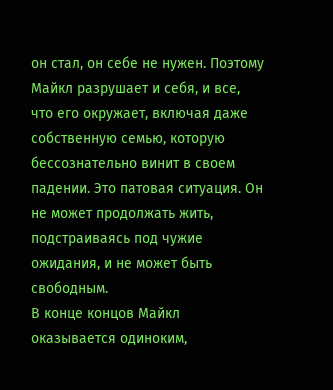он стал, он себе не нужен. Поэтому Майкл разрушает и себя, и все, что его окружает, включая даже собственную семью, которую бессознательно винит в своем падении. Это патовая ситуация. Он не может продолжать жить, подстраиваясь под чужие ожидания, и не может быть свободным.
В конце концов Майкл оказывается одиноким,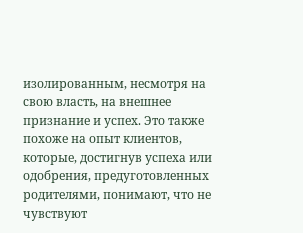изолированным, несмотря на свою власть, на внешнее признание и успех. Это также похоже на опыт клиентов, которые, достигнув успеха или одобрения, предуготовленных родителями, понимают, что не чувствуют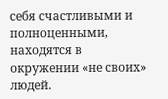себя счастливыми и полноценными, находятся в окружении «не своих» людей.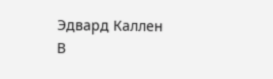Эдвард Каллен
В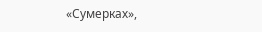«Сумерках»,